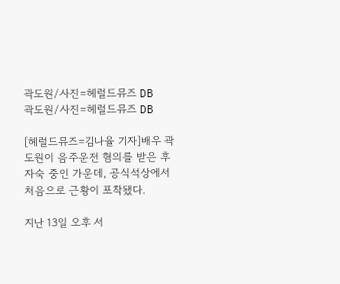곽도원/사진=헤럴드뮤즈 DB
곽도원/사진=헤럴드뮤즈 DB

[헤럴드뮤즈=김나율 기자]배우 곽도원이 음주운전 혐의를 받은 후 자숙 중인 가운데, 공식석상에서 처음으로 근황이 포착됐다.

지난 13일 오후 서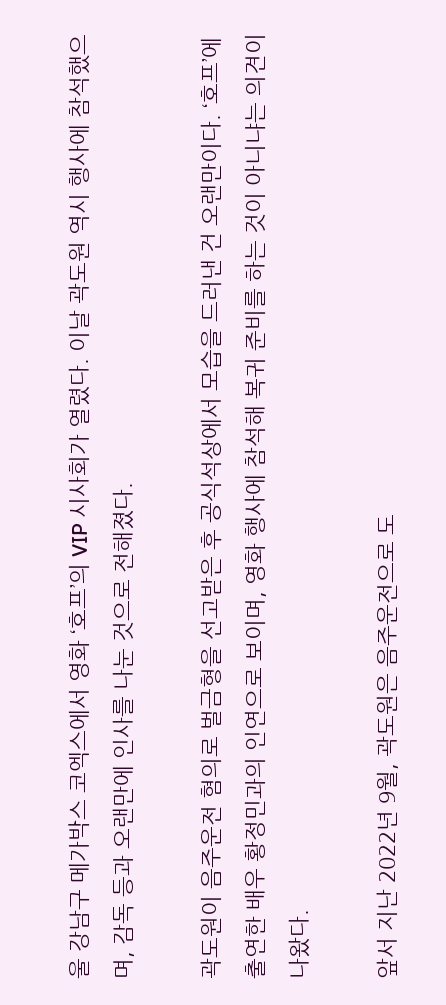울 강남구 메가박스 코엑스에서 영화 ‘호프’의 VIP 시사회가 열렸다. 이날 곽도원 역시 행사에 참석했으며, 감독 등과 오랜만에 인사를 나눈 것으로 전해졌다.

곽도원이 음주운전 혐의로 벌금형을 선고받은 후 공식석상에서 모습을 드러낸 건 오랜만이다. ‘호프’에 출연한 배우 황정민과의 인연으로 보이며, 영화 행사에 참석해 복귀 준비를 하는 것이 아니냐는 의견이 나왔다.

앞서 지난 2022년 9월, 곽도원은 음주운전으로 도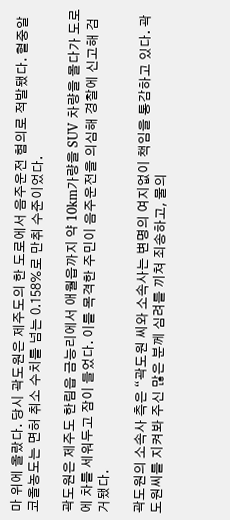마 위에 올랐다. 당시 곽도원은 제주도의 한 도로에서 음주운전 혐의로 적발됐다. 혈중알코올농도는 면허 취소 수치를 넘는 0.158%로 만취 수준이었다.

곽도원은 제주도 한림읍 금능리에서 애월읍까지 약 10km가량을 SUV 차량을 몰다가 도로에 차를 세워두고 잠이 들었다. 이를 목격한 주민이 음주운전을 의심해 경찰에 신고해 검거됐다.

곽도원의 소속사 측은 “곽도원 씨와 소속사는 변명의 여지없이 책임을 통감하고 있다. 곽도원씨를 지켜봐 주신 많은 분께 심려를 끼쳐 죄송하고, 물의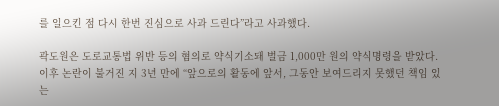를 일으킨 점 다시 한번 진심으로 사과 드린다”라고 사과했다.

곽도원은 도로교통법 위반 등의 혐의로 약식기소돼 벌금 1,000만 원의 약식명령을 받았다. 이후 논란이 불거진 지 3년 만에 “앞으로의 활동에 앞서, 그동안 보여드리지 못했던 책임 있는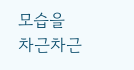모습을 차근차근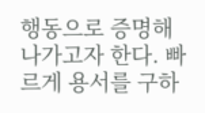행동으로 증명해 나가고자 한다. 빠르게 용서를 구하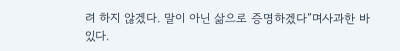려 하지 않겠다. 말이 아닌 삶으로 증명하겠다”며사과한 바 있다.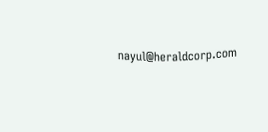nayul@heraldcorp.com